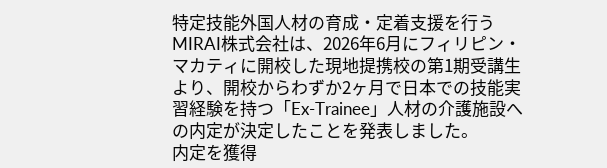特定技能外国人材の育成・定着支援を行うMIRAI株式会社は、2026年6月にフィリピン・マカティに開校した現地提携校の第1期受講生より、開校からわずか2ヶ月で日本での技能実習経験を持つ「Ex-Trainee」人材の介護施設への内定が決定したことを発表しました。
内定を獲得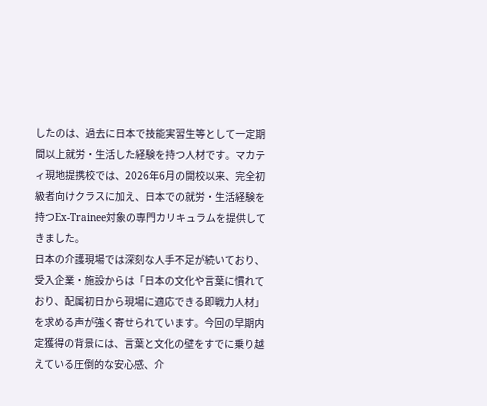したのは、過去に日本で技能実習生等として一定期間以上就労・生活した経験を持つ人材です。マカティ現地提携校では、2026年6月の開校以来、完全初級者向けクラスに加え、日本での就労・生活経験を持つEx-Trainee対象の専門カリキュラムを提供してきました。
日本の介護現場では深刻な人手不足が続いており、受入企業・施設からは「日本の文化や言葉に慣れており、配属初日から現場に適応できる即戦力人材」を求める声が強く寄せられています。今回の早期内定獲得の背景には、言葉と文化の壁をすでに乗り越えている圧倒的な安心感、介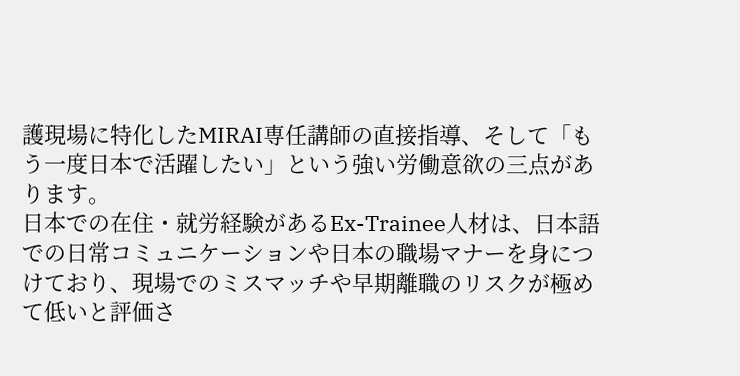護現場に特化したMIRAI専任講師の直接指導、そして「もう一度日本で活躍したい」という強い労働意欲の三点があります。
日本での在住・就労経験があるEx-Trainee人材は、日本語での日常コミュニケーションや日本の職場マナーを身につけており、現場でのミスマッチや早期離職のリスクが極めて低いと評価さ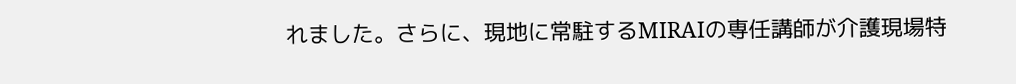れました。さらに、現地に常駐するMIRAIの専任講師が介護現場特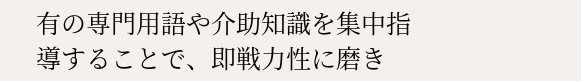有の専門用語や介助知識を集中指導することで、即戦力性に磨き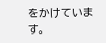をかけています。